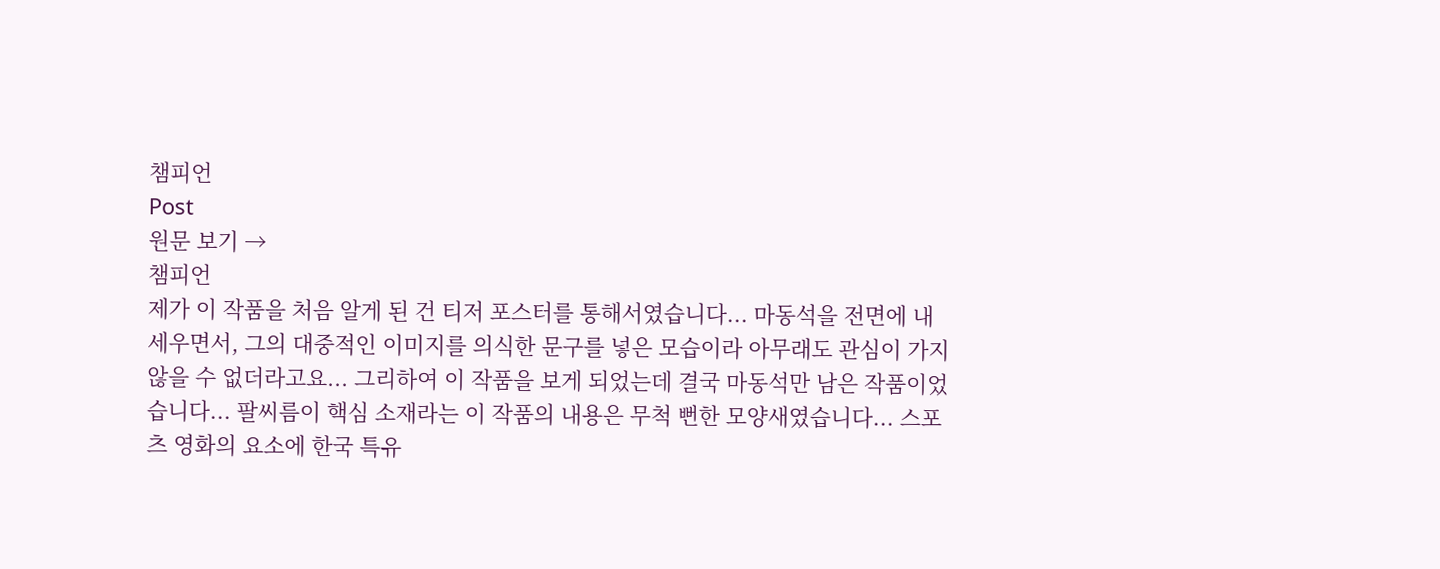챔피언
Post
원문 보기 →
챔피언
제가 이 작품을 처음 알게 된 건 티저 포스터를 통해서였습니다... 마동석을 전면에 내세우면서, 그의 대중적인 이미지를 의식한 문구를 넣은 모습이라 아무래도 관심이 가지 않을 수 없더라고요... 그리하여 이 작품을 보게 되었는데 결국 마동석만 남은 작품이었습니다... 팔씨름이 핵심 소재라는 이 작품의 내용은 무척 뻔한 모양새였습니다... 스포츠 영화의 요소에 한국 특유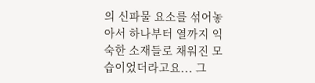의 신파물 요소를 섞어놓아서 하나부터 열까지 익숙한 소재들로 채워진 모습이었더라고요... 그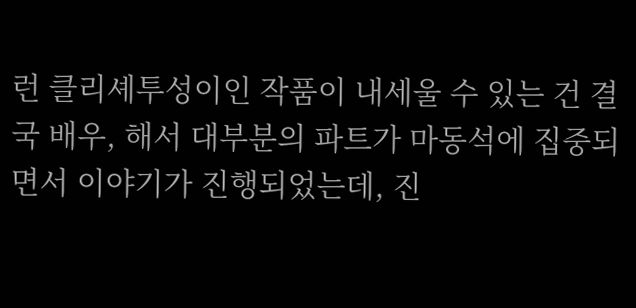런 클리셰투성이인 작품이 내세울 수 있는 건 결국 배우, 해서 대부분의 파트가 마동석에 집중되면서 이야기가 진행되었는데, 진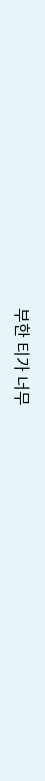부한 티가 너무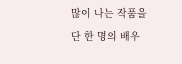많이 나는 작품을 단 한 명의 배우